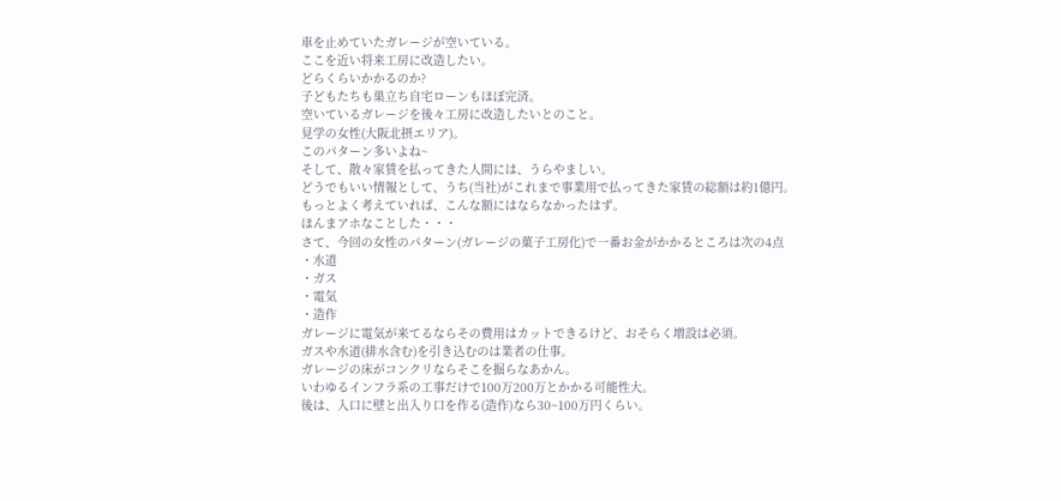車を止めていたガレージが空いている。
ここを近い将来工房に改造したい。
どらくらいかかるのか?
子どもたちも巣立ち自宅ローンもほぼ完済。
空いているガレージを後々工房に改造したいとのこと。
見学の女性(大阪北摂エリア)。
このパターン多いよね~
そして、散々家賃を払ってきた人間には、うらやましい。
どうでもいい情報として、うち(当社)がこれまで事業用で払ってきた家賃の総額は約1億円。
もっとよく考えていれば、こんな額にはならなかったはず。
ほんまアホなことした・・・
さて、今回の女性のパターン(ガレージの菓子工房化)で一番お金がかかるところは次の4点
・水道
・ガス
・電気
・造作
ガレージに電気が来てるならその費用はカットできるけど、おそらく増設は必須。
ガスや水道(排水含む)を引き込むのは業者の仕事。
ガレージの床がコンクリならそこを掘らなあかん。
いわゆるインフラ系の工事だけで100万200万とかかる可能性大。
後は、入口に壁と出入り口を作る(造作)なら30~100万円くらい。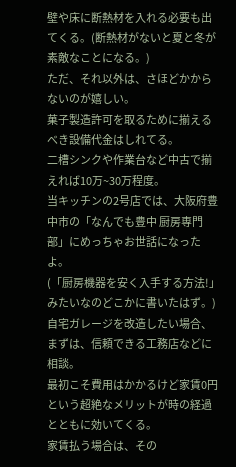壁や床に断熱材を入れる必要も出てくる。(断熱材がないと夏と冬が素敵なことになる。)
ただ、それ以外は、さほどかからないのが嬉しい。
菓子製造許可を取るために揃えるべき設備代金はしれてる。
二槽シンクや作業台など中古で揃えれば10万~30万程度。
当キッチンの2号店では、大阪府豊中市の「なんでも豊中 厨房専門部」にめっちゃお世話になったよ。
(「厨房機器を安く入手する方法!」みたいなのどこかに書いたはず。)
自宅ガレージを改造したい場合、まずは、信頼できる工務店などに相談。
最初こそ費用はかかるけど家賃0円という超絶なメリットが時の経過とともに効いてくる。
家賃払う場合は、その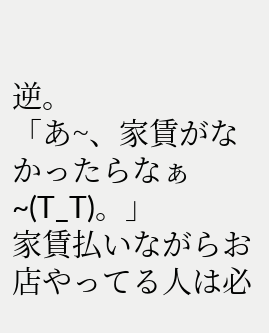逆。
「あ~、家賃がなかったらなぁ~(T_T)。」
家賃払いながらお店やってる人は必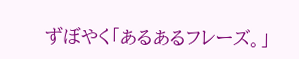ずぼやく「あるあるフレーズ。」